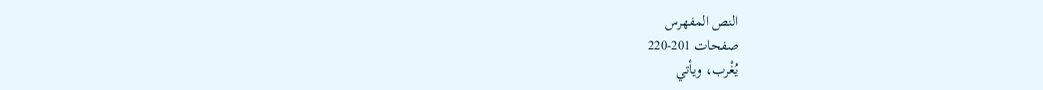النص المفهرس
صفحات 201-220
يُغْرب، ويأتي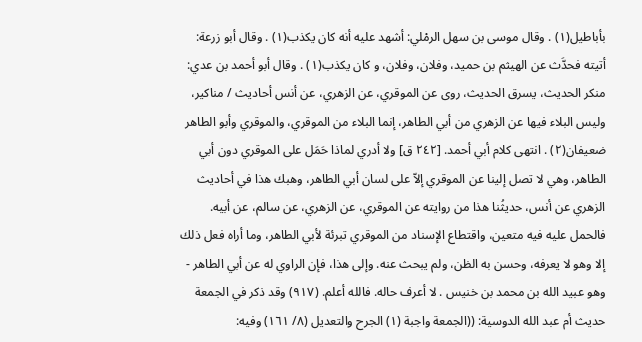بأباطيل(١) . وقال موسى بن سهل الرمْلي: أشهد عليه أنه كان يكذب(١) . وقال أبو زرعة: أتيته فحدَّث عن الهيثم بن حميد، وفلان، وفلان، و کان یكذب(١) . وقال أبو أحمد بن عدي: منكر الحديث، يسرق الحديث، روى عن الموقري، عن الزهري، عن أنس أحاديث / مناكير، وليس البلاء فيها عن الزهري من أبي الطاهر، إنما البلاء من الموقري، والموقري وأبو الطاهر ضعیفان(٢) . انتهى كلام أبي أحمد. [٢٤٢ ق] ولا أدري لماذا حَمَل على الموقري دون أبي الطاهر، وهي لا تصل إلينا عن الموقري إلاّ على لسان أبي الطاهر، وهبك هذا في أحاديث الزهري عن أنس، حديثُنا هذا من روايته عن الموقري، عن الزهري، عن سالم، عن أبيه. فالحمل عليه فيه متعين، واقتطاع الإسناد من الموقري تبرئة لأبي الطاهر، وما أراه فعل ذلك إلا وهو لا يعرفه، وحسن به الظن، ولم يبحث عنه. وإلى هذا، فإن الراوي له عن أبي الطاهر - وهو عبيد الله بن محمد بن خنيس . لا أعرف حاله. فالله أعلم. (٩١٧) وقد ذكر في الجمعة حديث أم عبد الله الدوسية: ((الجمعة واجبة (١) الجرح والتعديل (٨/ ١٦١) وفيه: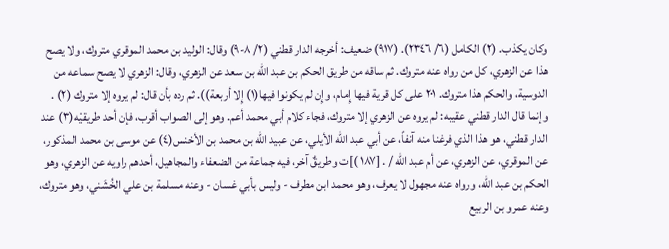وكان يكذب. (٢) الكامل (٦/ ٢٣٤٦). (٩١٧) ضعيف: أخرجه الدار قطني (٢/ ٨-٩) وقال: الوليد بن محمد الموقري متروك، ولا يصح هذا عن الزهري، کل من رواه عنه متروك. ثم ساقه من طريق الحكم بن عبد الله بن سعد عن الزهري، وقال: الزهري لا يصح سماعه من الدوسية، والحكم هذا متروك. ٢٠١ على كل قرية فيها إِمام، وإِن لم يكونوا فيها(١) إِلا أربعة)). ثم رده بأن قال: لم يروه إلا متروك (٢) . وإنما قال الدار قطني عقيبه: لم يروه عن الزهري إلا متروك، فجاء كلام أبي محمد أعم. وهو إلى الصواب أقرب، فإن أحد طريقيْه(٣) عند الدار قطني، هو هذا الذي فرغنا منه آنفاً، عن أبي عبد الله الأيلي، عن عبيد الله بن محمد بن الأخنس(٤) عن موسى بن محمد المذكور، عن الموقري، عن الزهري، عن أم عبد الله / . [١٨٧ )]ت وطريقٌ آخر، فيه جماعة من الضعفاء والمجاهيل، أحدهم راويه عن الزهري، وهو الحكم بن عبد الله، ورواه عنه مجهول لا يعرف، وهو محمد ابن مطرف - وليس بأبي غسان - وعنه مسلمة بن علي الخُشَني، وهو متروك، وعنه عمرو بن الربيع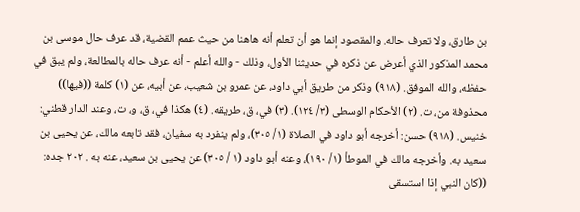بن طارق، ولا تعرف حاله. والمقصود إنما هو أن تعلم أنه هاهنا من حيث عمم القضية، قد عرف حال موسى بن محمد المذكور الذي أعرض عن ذكره في حديثنا الأول، وذلك - والله أعلم - أنه عرف حاله بالمطالعة، ولم يبق في حفظه، والله الموفق. (٩١٨) وذكر من طريق أبي داود، عن عمرو بن شعيب، عن أبيه، عن (١) كلمة ((فيها)) محذوفة من، ت. (٢) الأحكام الوسطى (٣/ ١٢٤). (٣) في، ق، طريقه. (٤) هكذا في، ق، و، ت، وعند الدار قطني: خنيس. (٩١٨) حسن: أخرجه أبو داود في الصلاة (١/ ٣٠٥)، ولم ينفرد به سفيان، فقد تابعه مالك، عن یحیی بن سعید به. وأخرجه مالك في الموطأ (١/ ١٩٠)، وعنه أبو داود (١ / ٣٠٥) عن يحيى بن سعيد، عنه به . ٢٠٢ جده: ((كان النبي إذا استسقى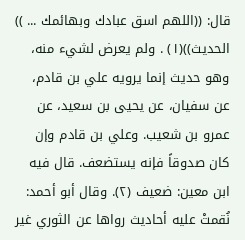قال: ((اللهم اسق عبادك وبهائمك ... )) الحديث))(١) . ولم يعرض لشيء منه، وهو حديث إنما يرويه علي بن قادم، عن سفيان، عن يحيى بن سعيد، عن عمرو بن شعيب. وعلي بن قادم وإن كان صدوقاً فإنه يستضعف. قال فيه ابن معين: ضعيف (٢). وقال أبو أحمد: نُقمتْ عليه أحاديث رواها عن الثوري غير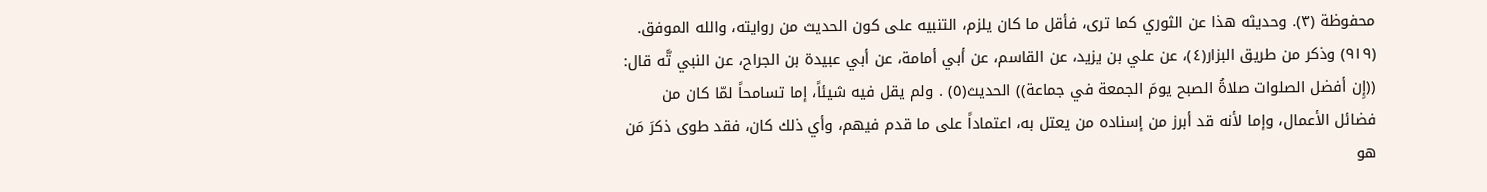محفوظة (٣). وحديثه هذا عن الثوري كما ترى، فأقل ما كان يلزم، التنبيه على كون الحديث من روايته، والله الموفق. (٩١٩) وذكر من طريق البزار(٤)، عن علي بن يزيد، عن القاسم، عن أبي أمامة، عن أبي عبيدة بن الجراح، عن النبي تَّه قال: ((إِن أفضل الصلوات صلاةُ الصبح يومَ الجمعة في جماعة)) الحديث(٥) . ولم يقل فيه شيئاً، إما تسامحاً لمّا كان من فضائل الأعمال، وإما لأنه قد أبرز من إسناده من يعتل به، اعتماداً على ما قدم فيهم، وأي ذلك كان، فقد طوی ذکرَ مَن هو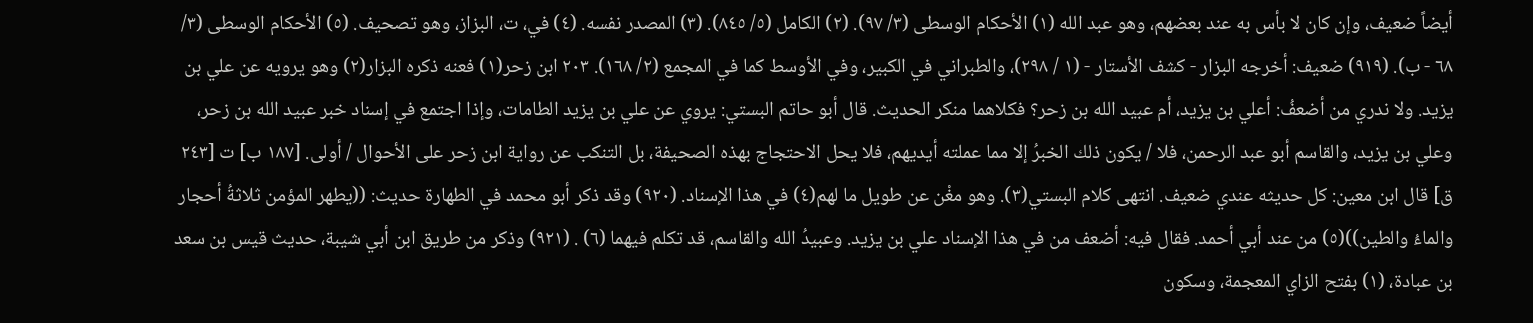أیضاً ضعیف، وإن كان لا بأس به عند بعضهم، وهو عبد الله (١) الأحكام الوسطى (٣/ ٩٧). (٢) الكامل (٥/ ٨٤٥). (٣) المصدر نفسه. (٤) في، ت، البزاز، وهو تصحيف. (٥) الأحكام الوسطى (٣/ ٦٨ - ب). (٩١٩) ضعيف: أخرجه البزار - كشف الأستار - (١ / ٢٩٨)، والطبراني في الكبير، وفي الأوسط كما في المجمع (٢/ ١٦٨). ٢٠٣ ابن زحر(١) فعنه ذكره البزار(٢) وهو يرويه عن علي بن یزید. ولا ندري من أضعفُ: أعلي بن يزيد، أم عبيد الله بن زحر؟ فكلاهما منكر الحديث. قال أبو حاتم البستي: يروي عن علي بن يزيد الطامات، وإذا اجتمع في إسناد خبر عبيد الله بن زحر، وعلي بن يزيد، والقاسم أبو عبد الرحمن، فلا / يكون ذلك الخبرُ إلا مما عملته أيديهم، فلا يحل الاحتجاج بهذه الصحيفة، بل التنكب عن رواية ابن زحر على الأحوال / أولى. [١٨٧ ب] ت [٢٤٣ ق] قال ابن معين: كل حديثه عندي ضعيف. انتهى كلام البستي(٣). وهو مغْن عن طويل ما لهم(٤) في هذا الإسناد. (٩٢٠) وقد ذكر أبو محمد في الطهارة حديث: ((يطهر المؤمن ثلاثةُ أحجار والماءُ والطين))(٥) من عند أبي أحمد. فقال فيه: أضعف من في هذا الإسناد علي بن يزيد. وعبيدُ الله والقاسم، قد تكلم فيهما (٦) . (٩٢١) وذكر من طريق ابن أبي شيبة، حديث قيس بن سعد بن عبادة، (١) بفتح الزاي المعجمة، وسكون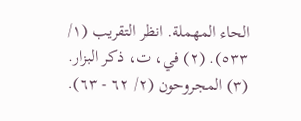الحاء المهملة. انظر التقريب (١/ ٥٣٣). (٢) في، ت، ذكر البزار. (٣) المجروحون (٢/ ٦٢ - ٦٣).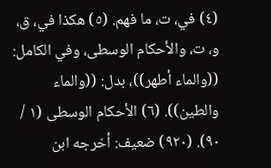(٤) في، ت، ما فهم. (٥) هكذا في، ق، و، ت، والأحكام الوسطى، وفي الكامل: ((والماء أطهر))، بدل: ((والماء والطين)). (٦) الأحكام الوسطى (١ / ٩٠). (٩٢٠) ضعيف: أخرجه ابن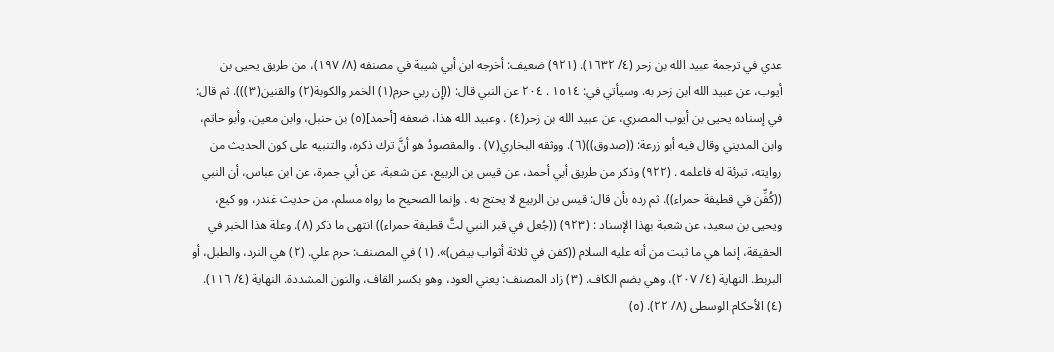عدي في ترجمة عبيد الله بن زحر (٤/ ١٦٣٢). (٩٢١) ضعيف: أخرجه ابن أبي شيبة في مصنفه (٨/ ١٩٧)، من طريق يحيى بن أيوب، عن عبيد الله ابن زحر به. وسيأتي في: ١٥١٤ . ٢٠٤ عن النبي قال: ((إِن ربي حرم(١) الخمر والكوبة(٢) والقنين(٣))). ثم قال: في إسناده يحيى بن أيوب المصري، عن عبيد الله بن زحر(٤) . وعبيد الله هذا، ضعفه [أحمد](٥) بن حنبل، وابن معين، وأبو حاتم، وابن المديني وقال فيه أبو زرعة: ((صدوق))(٦). ووثقه البخاري(٧) . والمقصودُ هو أنَّ ترك ذكره، والتنبيه على كون الحديث من روايته، تبرئة له فاعلمه . (٩٢٢) وذكر من طريق أبي أحمد، عن قيس بن الربيع، عن شعبة، عن أبي جمرة، عن ابن عباس، أن النبي ((كُفِّن في قطيفة حمراء)). ثم ردہ بأن قال: قیس بن الربيع لا يحتج به . وإنما الصحیح ما رواه مسلم، من حدیث غندر، وو کیع، ويحيى بن سعید، عن شعبة بهذا الإسناد : (٩٢٣) ((جُعل في قبر النبي لتَّ قطيفة حمراء)) انتهى ما ذكر (٨). وعلة هذا الخبر في الحقيقة، إنما هي ما ثبت من أنه عليه السلام ((كفن في ثلاثة أثواب بيض)». (١) في المصنف: حرم علي. (٢) هي النرد، والطبل، أو البربط. النهاية (٤/ ٢٠٧)، وهي بضم الكاف. (٣) زاد المصنف: يعني العود، وهو بكسر القاف، والنون المشددة. النهاية (٤/ ١١٦). (٤) الأحكام الوسطى (٨/ ٢٢). (٥)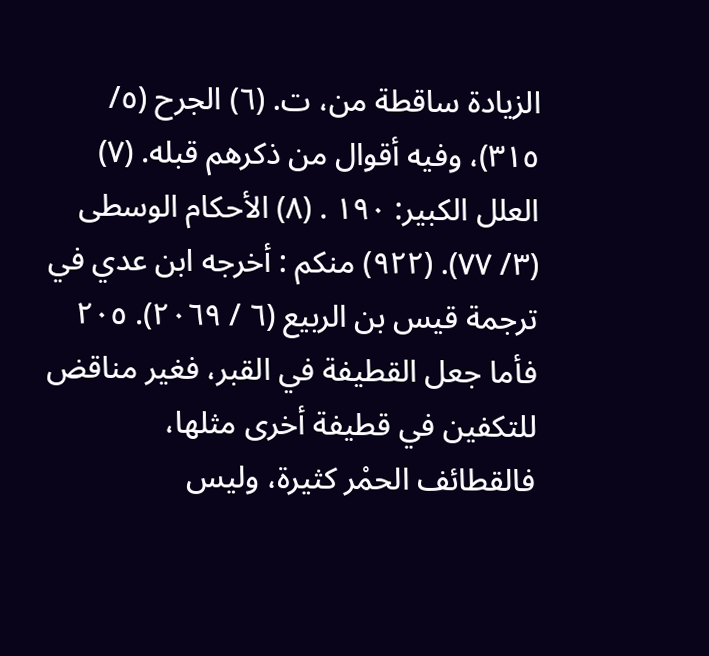الزيادة ساقطة من، ت. (٦) الجرح (٥/ ٣١٥)، وفيه أقوال من ذكرهم قبله. (٧) العلل الكبير: ١٩٠ . (٨) الأحكام الوسطى (٣/ ٧٧). (٩٢٢) منكم : أخرجه ابن عدي في ترجمة قيس بن الربيع (٦ / ٢٠٦٩). ٢٠٥ فأما جعل القطيفة في القبر، فغير مناقض للتكفين في قطيفة أخرى مثلها، فالقطائف الحمْر كثيرة، وليس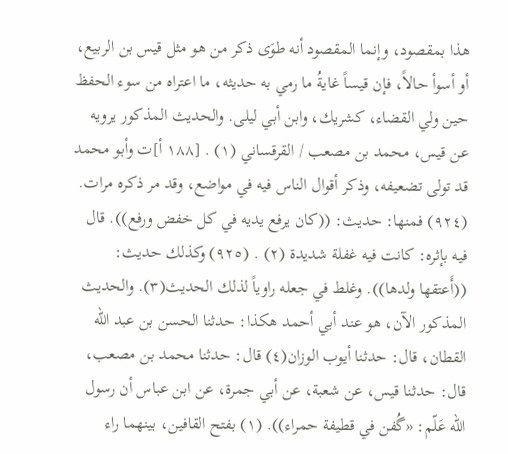هذا بمقصود، وإنما المقصود أنه طوَى ذكر من هو مثل قيس بن الربيع، أو أسوأ حالاً، فإن قيساً غايةُ ما رمي به حديثه، ما اعتراه من سوء الحفظ حين ولي القضاء، کشریك، وابن أبي ليلى. والحديث المذكور يرويه عن قيس، محمد بن مصعب / القرقساني (١) . [١٨٨ أ]ت وأبو محمد قد تولى تضعيفه، وذكر أقوال الناس فيه في مواضع، وقد مر ذكره مرات. (٩٢٤) فمنها: حديث: ((كان يرفع يديه في كل خفض ورفع)). قال فيه بإثره: كانت فيه غفلة شديدة (٢) . (٩٢٥) وكذلك حديث: ((أَعتقها ولدها)). وغلط في جعله راوياً لذلك الحديث(٣). والحديث المذكور الآن، هو عند أبي أحمد هكذا: حدثنا الحسن بن عبد الله القطان، قال: حدثنا أيوب الوزان(٤) قال: حدثنا محمد بن مصعب، قال: حدثنا قيس، عن شعبة، عن أبي جمرة، عن ابن عباس أن رسول الله عَلّم: «گُفن في قطیفة حمراء)). (١) بفتح القافين، بينهما راء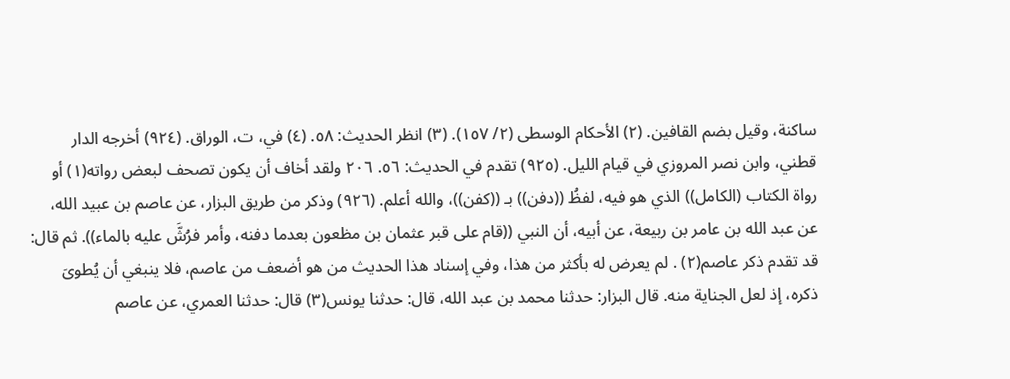ساكنة، وقيل بضم القافين. (٢) الأحكام الوسطى (٢/ ١٥٧). (٣) انظر الحديث: ٥٨. (٤) في، ت، الوراق. (٩٢٤) أخرجه الدار قطني، وابن نصر المروزي في قيام الليل. (٩٢٥) تقدم في الحديث: ٥٦. ٢٠٦ ولقد أخاف أن يكون تصحف لبعض رواته(١) أو رواة الكتاب (الكامل)) الذي هو فيه، لفظُ ((دفن)) بـ ((كفن))، والله أعلم. (٩٢٦) وذكر من طريق البزار، عن عاصم بن عبيد الله، عن عبد الله بن عامر بن ربيعة، عن أبيه، أن النبي ((قام على قبر عثمان بن مظعون بعدما دفنه، وأمر فرُشَّ عليه بالماء)). ثم قال: قد تقدم ذكر عاصم(٢) . لم يعرض له بأكثر من هذا، وفي إسناد هذا الحديث من هو أضعف من عاصم، فلا ينبغي أن يُطوىَ ذكره، إذ لعل الجناية منه. قال البزار: حدثنا محمد بن عبد الله، قال: حدثنا يونس(٣) قال: حدثنا العمري، عن عاصم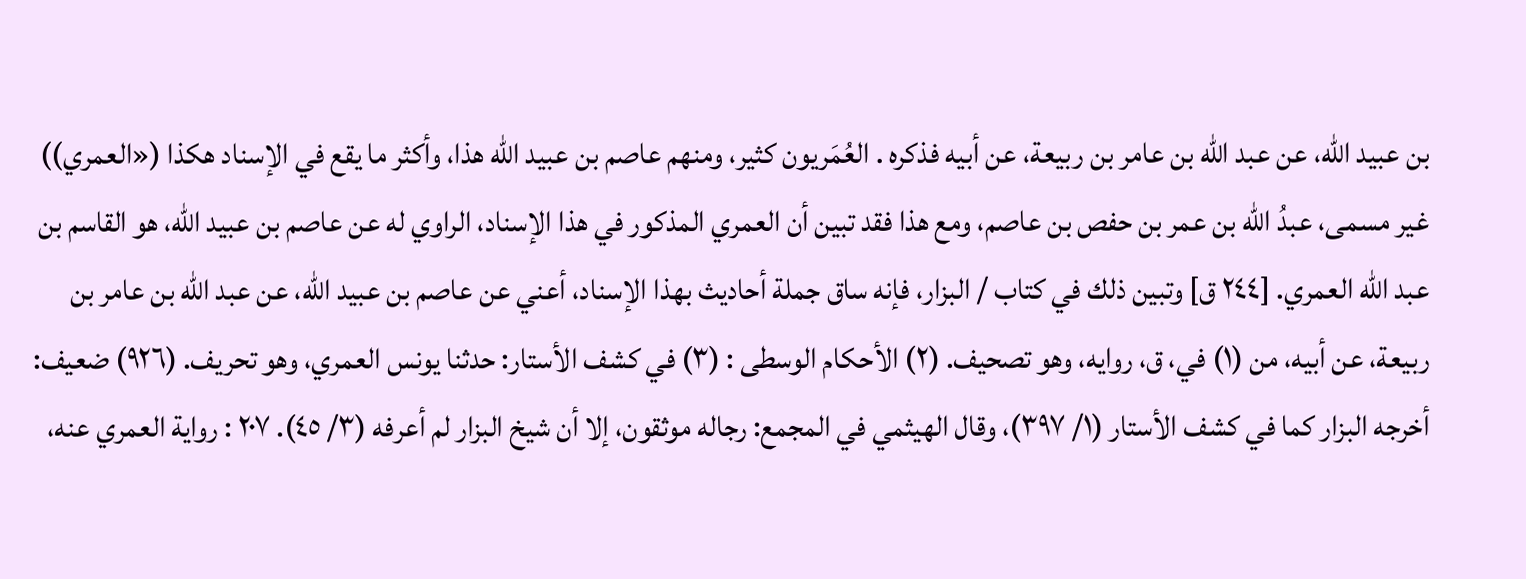بن عبيد الله، عن عبد الله بن عامر بن ربيعة، عن أبيه فذكره . العُمَريون كثير، ومنهم عاصم بن عبيد الله هذا، وأكثر ما يقع في الإسناد هكذا («العمري)) غير مسمى، عبدُ الله بن عمر بن حفص بن عاصم، ومع هذا فقد تبين أن العمري المذكور في هذا الإسناد، الراوي له عن عاصم بن عبيد الله، هو القاسم بن عبد الله العمري. [٢٤٤ ق] وتبين ذلك في كتاب / البزار، فإنه ساق جملة أحاديث بهذا الإسناد، أعني عن عاصم بن عبيد الله، عن عبد الله بن عامر بن ربيعة، عن أبيه، من (١) في، ق، روايه، وهو تصحيف. (٢) الأحكام الوسطى : (٣) في كشف الأستار: حدثنا يونس العمري، وهو تحريف. (٩٢٦) ضعيف: أخرجه البزار كما في كشف الأستار (١/ ٣٩٧)، وقال الهيثمي في المجمع: رجاله موثقون، إلا أن شيخ البزار لم أعرفه (٣/ ٤٥). ٢٠٧ : رواية العمري عنه،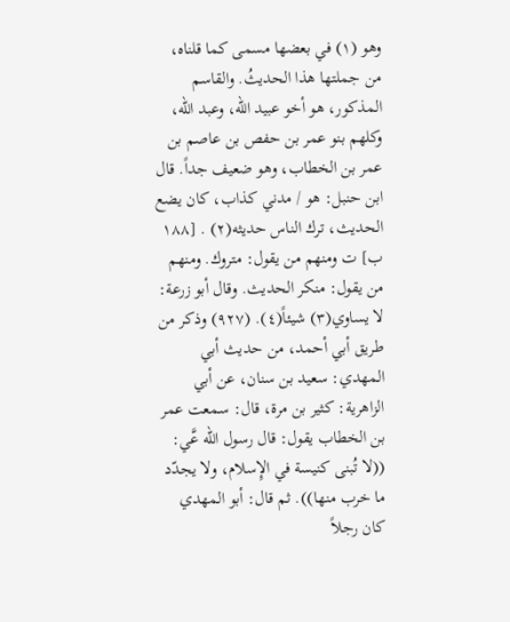وهو (١) في بعضها مسمى كما قلناه، من جملتها هذا الحديثُ. والقاسم المذكور، هو أخو عبيد الله، وعبد الله، وكلهم بنو عمر بن حفص بن عاصم بن عمر بن الخطاب، وهو ضعيف جداً. قال ابن حنبل: هو / مدني كذاب، كان يضع الحديث، ترك الناس حديثه(٢) . [١٨٨ ب] ت ومنهم من يقول: متروك. ومنهم من يقول: منكر الحديث. وقال أبو زرعة: لا يساوي(٣) شيئاً(٤). (٩٢٧) وذكر من طريق أبي أحمد، من حديث أبي المهدي: سعيد بن سنان، عن أبي الزاهرية: كثير بن مرة، قال: سمعت عمر بن الخطاب يقول: قال رسول الله عَّي: ((لا تُبنى كنيسة في الإِسلام، ولا يجدّد ما خرب منها)). ثم قال: أبو المهدي كان رجلاً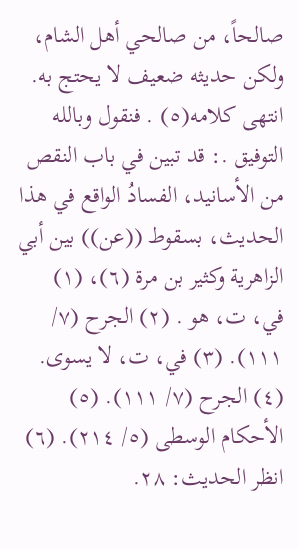صالحاً، من صالحي أهل الشام، ولكن حديثه ضعيف لا يحتج به. انتهى كلامه(٥) . فنقول وبالله التوفيق .: قد تبين في باب النقص من الأسانيد، الفسادُ الواقع في هذا الحديث، بسقوط ((عن)) بين أبي الزاهرية وكثير بن مرة (٦)، (١) في، ت، هو . (٢) الجرح (٧/ ١١١). (٣) في، ت، لا يسوى. (٤) الجرح (٧/ ١١١). (٥) الأحكام الوسطى (٥/ ٢١٤). (٦) انظر الحديث: ٢٨.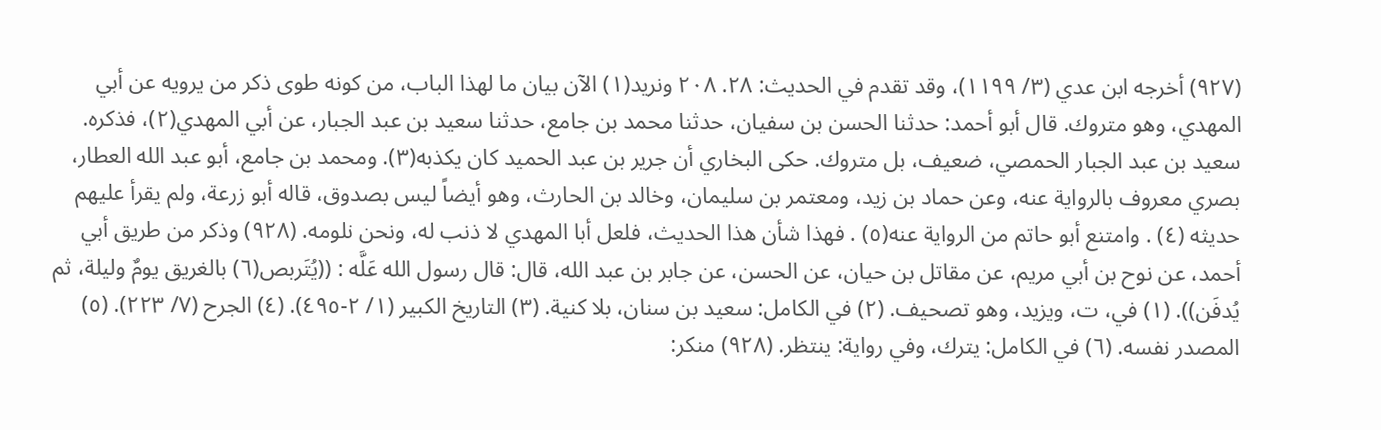(٩٢٧) أخرجه ابن عدي (٣/ ١١٩٩)، وقد تقدم في الحديث: ٢٨. ٢٠٨ ونريد(١) الآن بيان ما لهذا الباب، من كونه طوى ذكر من يرويه عن أبي المهدي، وهو متروك. قال أبو أحمد: حدثنا الحسن بن سفیان، حدثنا محمد بن جامع، حدثنا سعيد بن عبد الجبار، عن أبي المهدي(٢)، فذكره. سعيد بن عبد الجبار الحمصي، ضعيف، بل متروك. حكى البخاري أن جرير بن عبد الحميد كان يكذبه(٣). ومحمد بن جامع، أبو عبد الله العطار، بصري معروف بالرواية عنه، وعن حماد بن زيد، ومعتمر بن سليمان، وخالد بن الحارث، وهو أيضاً ليس بصدوق، قاله أبو زرعة، ولم يقرأ عليهم حديثه (٤) . وامتنع أبو حاتم من الرواية عنه(٥) . فهذا شأن هذا الحديث، فلعل أبا المهدي لا ذنب له، ونحن نلومه. (٩٢٨) وذكر من طريق أبي أحمد، عن نوح بن أبي مريم، عن مقاتل بن حيان، عن الحسن، عن جابر بن عبد الله، قال: قال رسول الله عَلَّه : ((يُتَربص(٦) بالغریق یومٌ وليلة، ثم يُدفَن)). (١) في، ت، ويزيد، وهو تصحيف. (٢) في الكامل: سعيد بن سنان، بلا كنية. (٣) التاريخ الكبير (١/ ٢-٤٩٥). (٤) الجرح (٧/ ٢٢٣). (٥) المصدر نفسه. (٦) في الكامل: يترك، وفي رواية: ينتظر. (٩٢٨) منكر: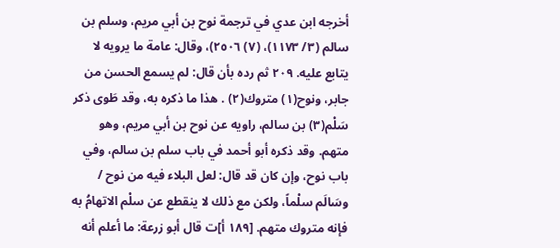أخرجه ابن عدي في ترجمة نوح بن أبي مريم، وسلم بن سالم (٣/ ١١٧٣)، (٧) ٢٥٠٦)، وقال: عامة ما يرويه لا يتابع عليه. ٢٠٩ ثم رده بأن قال: لم يسمع الحسن من جابر، ونوح(١) متروك(٢) . هذا ما ذكره به، وقد طَوى ذكر سَلْم(٣) بن سالم، راويه عن نوح بن أبي مريم، وهو متهم. وقد ذكره أبو أحمد في باب سلم بن سالم، وفي باب نوح، وإن كان قد قال: لعل البلاء فيه من نوح / وسَالَم سلْماً، ولكن مع ذلك لا ينقطع عن سلْم الاتهامُ به فإنه متروك متهم. [١٨٩ أ]ت قال أبو زرعة: ما أعلم أنه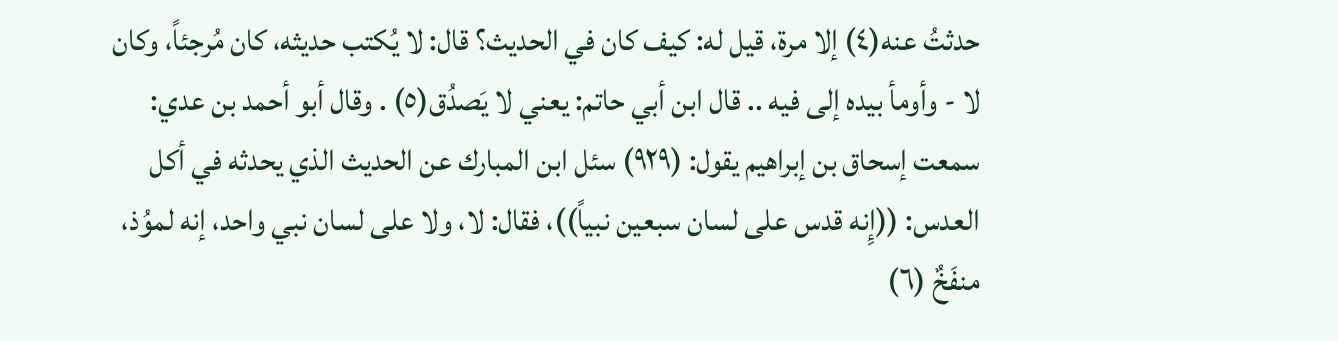حدثتُ عنه(٤) إلا مرة، قيل له: كيف كان في الحديث؟ قال: لا يُكتب حديثه، كان مُرجئاً، وكان لا - وأومأ بيده إلى فيه .. قال ابن أبي حاتم: يعني لا يَصدُق(٥) . وقال أبو أحمد بن عدي: سمعت إسحاق بن إبراهيم يقول: (٩٢٩) سئل ابن المبارك عن الحديث الذي يحدثه في أكل العدس: ((إِنه قدس على لسان سبعين نبياً))، فقال: لا، ولا على لسان نبي واحد، إنه لموُذ، منفَخٌ (٦)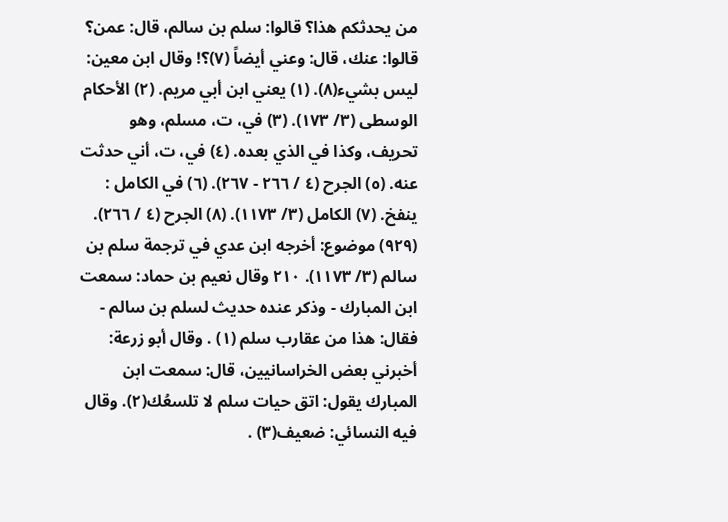من يحدثكم هذا؟ قالوا: سلم بن سالم، قال: عمن؟ قالوا: عنك، قال: وعني أيضاً (٧)؟! وقال ابن معين: ليس بشيء(٨). (١) يعني ابن أبي مريم. (٢) الأحكام الوسطى (٣/ ١٧٣). (٣) في، ت، مسلم، وهو تحريف، وكذا في الذي بعده. (٤) في، ت، أني حدثت عنه. (٥) الجرح (٤ / ٢٦٦ - ٢٦٧). (٦) في الكامل : ينفخ. (٧) الكامل (٣/ ١١٧٣). (٨) الجرح (٤ / ٢٦٦). (٩٢٩) موضوع: أخرجه ابن عدي في ترجمة سلم بن سالم (٣/ ١١٧٣). ٢١٠ وقال نعيم بن حماد: سمعت ابن المبارك - وذکر عنده حدیث لسلم بن سالم - فقال: هذا من عقارب سلم (١) . وقال أبو زرعة: أخبرني بعض الخراسانيين، قال: سمعت ابن المبارك يقول: اتق حيات سلم لا تلسعُك(٢). وقال فيه النسائي: ضعيف(٣) .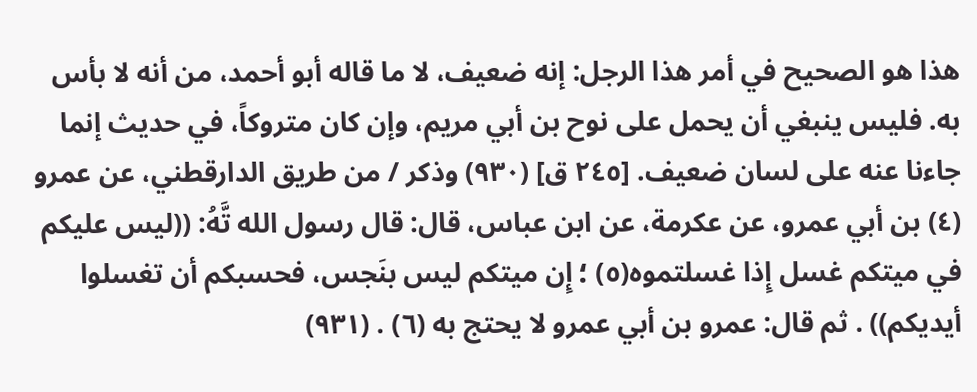هذا هو الصحيح في أمر هذا الرجل: إنه ضعيف، لا ما قاله أبو أحمد، من أنه لا بأس به. فليس ينبغي أن يحمل على نوح بن أبي مريم، وإن كان متروكاً، في حديث إنما جاءنا عنه على لسان ضعيف. [٢٤٥ ق] (٩٣٠) وذكر / من طريق الدارقطني، عن عمرو (٤) بن أبي عمرو، عن عكرمة، عن ابن عباس، قال: قال رسول الله تَّهُ: ((ليس عليكم في ميتكم غسل إِذا غسلتموه(٥) ؛ إِن ميتكم ليس بنَجس، فحسبكم أن تغسلوا أيديكم)) . ثم قال: عمرو بن أبي عمرو لا يحتج به (٦) . (٩٣١)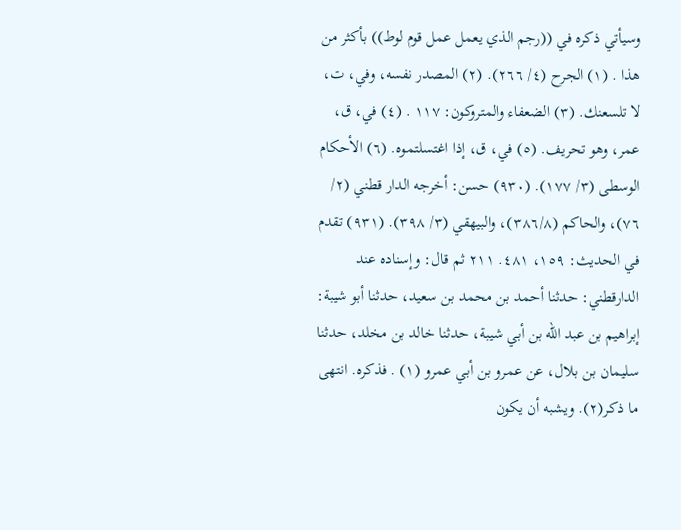وسيأتي ذكره في ((رجم الذي يعمل عمل قوم لوط)) بأكثر من هذا . (١) الجرح (٤/ ٢٦٦). (٢) المصدر نفسه، وفي، ت، لا تلسعنك. (٣) الضعفاء والمتروكون: ١١٧ . (٤) في، ق، عمر، وهو تحريف. (٥) في، ق، إذا اغتسلتموه. (٦) الأحكام الوسطى (٣/ ١٧٧). (٩٣٠) حسن: أخرجه الدار قطني (٢/ ٧٦)، والحاكم (٣٨٦/٨)، والبيهقي (٣/ ٣٩٨). (٩٣١) تقدم في الحديث: ١٥٩، ٤٨١. ٢١١ ثم قال: وإسناده عند الدارقطني: حدثنا أحمد بن محمد بن سعيد، حدثنا أبو شيبة: إبراهيم بن عبد الله بن أبي شيبة، حدثنا خالد بن مخلد، حدثنا سليمان بن بلال، عن عمرو بن أبي عمرو (١) . فذكره. انتهى ما ذكر(٢). ويشبه أن يكون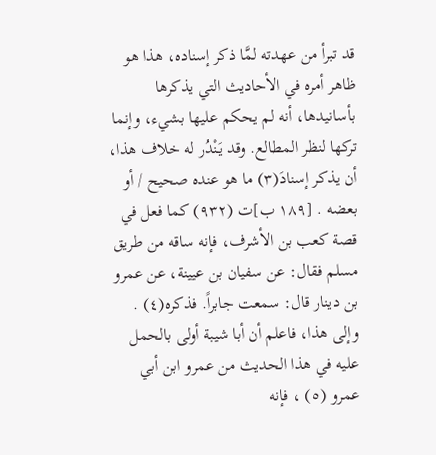قد تبرأ من عهدته لمَّا ذكر إسناده، هذا هو ظاهر أمره في الأحاديث التي يذكرها بأسانيدها، أنه لم يحكم عليها بشيء، وإنما تركها لنظر المطالع. وقد يَنْدُر له خلاف هذا، أن يذكر إسنادَ(٣) ما هو عنده صحيح / أو بعضه . [١٨٩ ب]ت (٩٣٢) كما فعل في قصة كعب بن الأشرف، فإنه ساقه من طريق مسلم فقال: عن سفيان بن عيينة، عن عمرو بن دينار قال: سمعت جابراً. فذكره(٤) . وإلى هذا، فاعلم أن أبا شيبة أولى بالحمل عليه في هذا الحديث من عمرو ابن أبي عمرو (٥) ، فإنه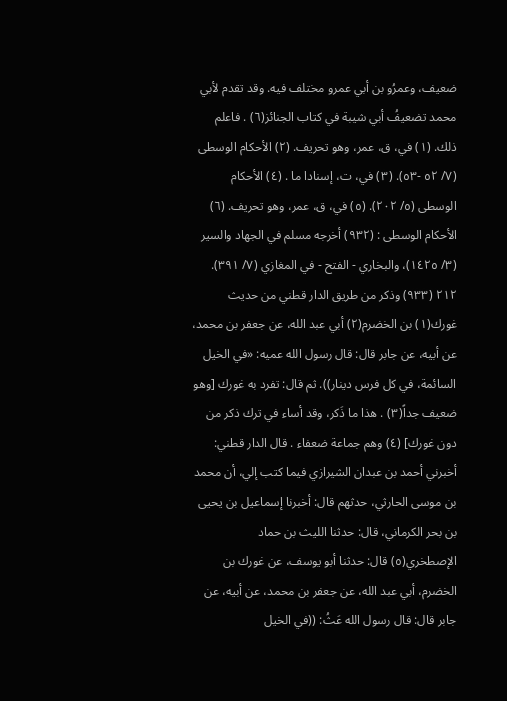ضعيف، وعمرُو بن أبي عمرو مختلف فيه. وقد تقدم لأبي محمد تضعيفُ أبي شيبة في كتاب الجنائز(٦) . فاعلم ذلك. (١) في، ق، عمر، وهو تحريف. (٢) الأحكام الوسطى (٧/ ٥٢ -٥٣). (٣) في، ت، إسنادا ما . (٤) الأحكام الوسطى (٥/ ٢٠٢). (٥) في، ق، عمر، وهو تحريف. (٦) الأحكام الوسطى : (٩٣٢) أخرجه مسلم في الجهاد والسير (٣/ ١٤٢٥)، والبخاري - الفتح - في المغازي (٧/ ٣٩١). ٢١٢ (٩٣٣) وذكر من طريق الدار قطني من حديث غورك(١) بن الخضرم(٢) أبي عبد الله، عن جعفر بن محمد، عن أبيه، عن جابر قال: قال رسول الله عميه: «في الخيل السائمة، في كل فرس دينار)). ثم قال: تفرد به غورك [وهو ضعيف جداً(٣) . هذا ما ذَكر، وقد أساء في ترك ذكر من دون غورك] (٤) وهم جماعة ضعفاء . قال الدار قطني: أخبرني أحمد بن عبدان الشيرازي فيما كتب إلي، أن محمد بن موسى الحارثي، حدثهم قال: أخبرنا إسماعيل بن يحيى بن بحر الكرماني، قال: حدثنا الليث بن حماد الإصطخري(٥) قال: حدثنا أبو يوسف، عن غورك بن الخضرم، أبي عبد الله، عن جعفر بن محمد، عن أبيه، عن جابر قال: قال رسول الله عَثُ: ((في الخيل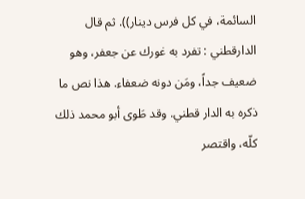السائمة، في كل فرس دينار)). ثم قال الدارقطني : تفرد به غورك عن جعفر، وهو ضعيف جداً، ومَن دونه ضعفاء. هذا نص ما ذكره به الدار قطني. وقد طَوى أبو محمد ذلك كلّه، واقتصر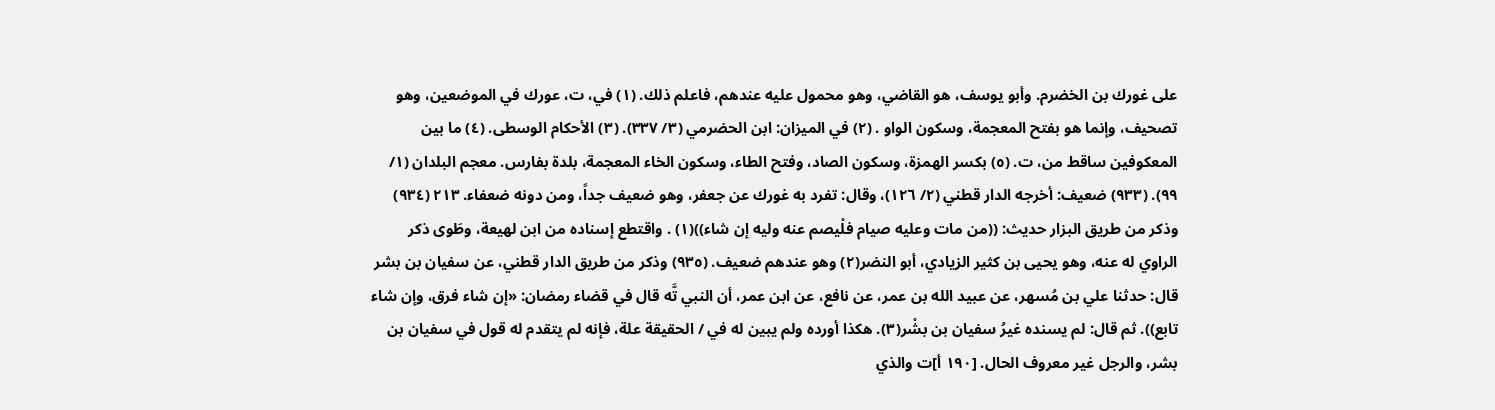على غورك بن الخضرم. وأبو يوسف، هو القاضي، وهو محمول عليه عندهم، فاعلم ذلك. (١) في، ت، عورك في الموضعين، وهو تصحيف، وإنما هو بفتح المعجمة، وسکون الواو . (٢) في الميزان: ابن الحضرمي (٣/ ٣٣٧). (٣) الأحكام الوسطى. (٤) ما بين المعكوفین ساقط من، ت. (٥) بكسر الهمزة، وسكون الصاد، وفتح الطاء، وسكون الخاء المعجمة، بلدة بفارس. معجم البلدان (١/ ٩٩). (٩٣٣) ضعيف: أخرجه الدار قطني (٢/ ١٢٦)، وقال: تفرد به غورك عن جعفر، وهو ضعيف جداً، ومن دونه ضعفاء. ٢١٣ (٩٣٤) وذكر من طريق البزار حديث: ((من مات وعليه صيام فلْيصم عنه ولیە إن شاء))(١) . واقتطع إسناده من ابن لهيعة، وطَوی ذکر الراوي له عنه، وهو یحیی بن كثير الزيادي، أبو النضر(٢) وهو عندهم ضعيف. (٩٣٥) وذكر من طريق الدار قطني، عن سفيان بن بشر قال: حدثنا علي بن مُسهر، عن عبيد الله بن عمر، عن نافع، عن ابن عمر، أن النبي تَّه قال في قضاء رمضان: «إن شاء فرق، وإن شاء تابع)). ثم قال: لم يسنده غيرُ سفيان بن بشْر(٣). هكذا أورده ولم يبين له في / الحقيقة علة، فإنه لم يتقدم له قول في سفيان بن بشر، والرجل غير معروف الحال. [١٩٠ أ]ت والذي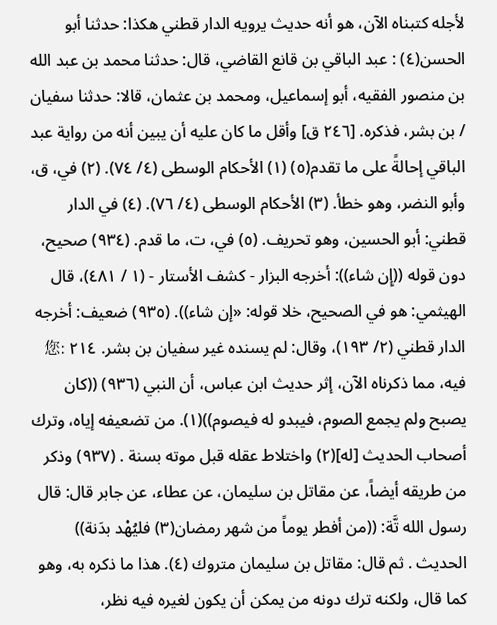لأجله کتبناه الآن، هو أنه حدیث یرویه الدار قطني هكذا: حدثنا أبو الحسن(٤) : عبد الباقي بن قانع القاضي، قال: حدثنا محمد بن عبد الله بن منصور الفقيه، أبو إسماعيل، ومحمد بن عثمان، قالا: حدثنا سفيان / بن بشر، فذكره. [٢٤٦ ق] وأقل ما كان عليه أن يبين أنه من رواية عبد الباقي إحالةً على ما تقدم(٥) (١) الأحكام الوسطى (٤/ ٧٤). (٢) في، ق، وأبو النضر، وهو خطأ. (٣) الأحكام الوسطى (٤/ ٧٦). (٤) في الدار قطني: أبو الحسين، وهو تحريف. (٥) في، ت، ما قدم. (٩٣٤) صحيح، دون قوله ((إِن شاء)): أخرجه البزار - كشف الأستار - (١ / ٤٨١)، قال الهيثمي: هو في الصحیح، خلا قوله: «إن شاء)). (٩٣٥) ضعيف: أخرجه الدار قطني (٢/ ١٩٣)، وقال: لم يسنده غير سفيان بن بشر. ٢١٤ :您 فیه، مما ذكرناه الآن، إثر حديث ابن عباس، أن النبي (٩٣٦) ((كان يصبح ولم يجمع الصوم، فيبدو له فيصوم))(١). من تضعيفه إياه، وترك أصحاب الحديث [له](٢) واختلاط عقله قبل موته بسنة . (٩٣٧) وذكر من طريقه أيضاً، عن مقاتل بن سليمان، عن عطاء، عن جابر قال: قال رسول الله تَّة: ((من أفطر يوماً من شهر رمضان(٣) فليُهْد بدَنة)) الحدیث . ثم قال: مقاتل بن سليمان متروك (٤). هذا ما ذكره به، وهو كما قال، ولكنه ترك دونه من يمكن أن يكون لغيره فيه نظر،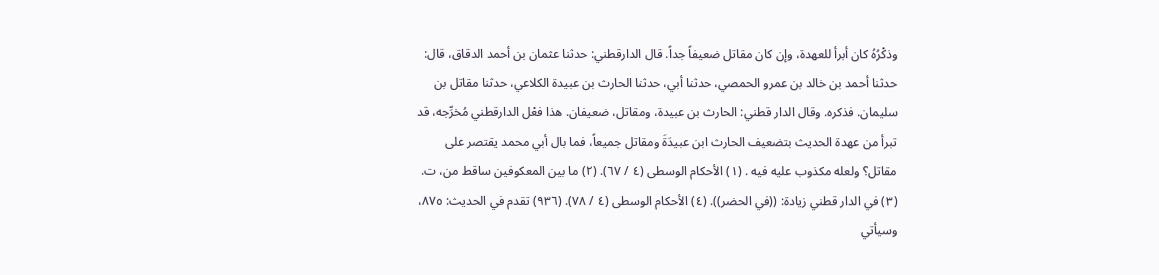وذكْرُهُ كان أبرأ للعهدة، وإن كان مقاتل ضعيفاً جداً. قال الدارقطني: حدثنا عثمان بن أحمد الدقاق، قال: حدثنا أحمد بن خالد بن عمرو الحمصي، حدثنا أبي، حدثنا الحارث بن عبيدة الكلاعي، حدثنا مقاتل بن سليمان. فذكره. وقال الدار قطني: الحارث بن عبيدة، ومقاتل، ضعيفان. هذا فعْل الدارقطني مُخرِّجه، قد تبرأ من عهدة الحديث بتضعيف الحارث ابن عبيدَةَ ومقاتل جميعاً، فما بال أبي محمد يقتصر على مقاتل؟ ولعله مکذوب علیه فيه . (١) الأحكام الوسطى (٤ / ٦٧). (٢) ما بين المعكوفين ساقط من، ت. (٣) في الدار قطني زيادة: ((في الحضر)). (٤) الأحكام الوسطى (٤ / ٧٨). (٩٣٦) تقدم في الحديث: ٨٧٥، وسيأتي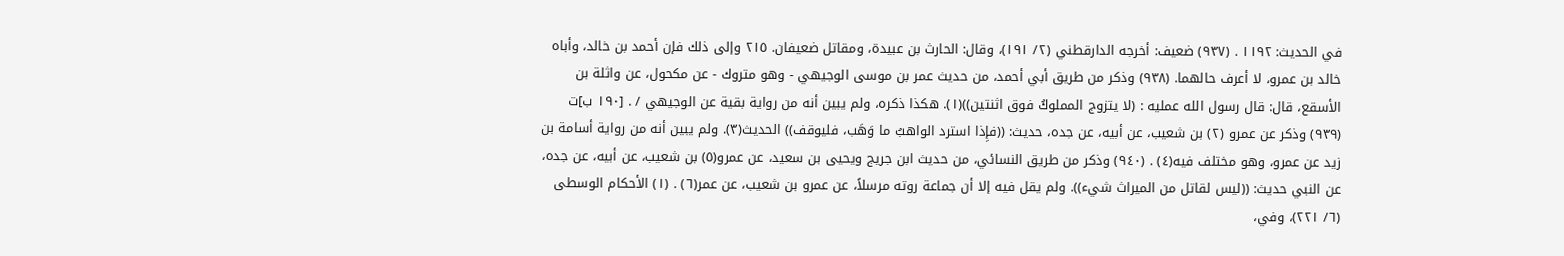في الحديث: ١١٩٢ . (٩٣٧) ضعيف: أخرجه الدارقطني (٢/ ١٩١)، وقال: الحارث بن عبيدة، ومقاتل ضعيفان. ٢١٥ وإلى ذلك فإن أحمد بن خالد، وأباه خالد بن عمرو، لا أعرف حالهما. (٩٣٨) وذكر من طريق أبي أحمد، من حديث عمر بن موسى الوجيهي - وهو متروك - عن مكحول، عن واثلة بن الأسقع، قال: قال رسول الله عمليه : (لا يتزوج المملوكُ فوق اثنتين))(١). هكذا ذكره، ولم يبين أنه من رواية بقية عن الوجيهي / . [١٩٠ ب]ت (٩٣٩) وذكر عن عمرو (٢) بن شعيب، عن أبيه، عن جده، حديث: ((فإِذا استرد الواهبُ ما وَهَب، فليوقف)) الحديث(٣). ولم يبين أنه من رواية أسامة بن زيد عن عمرو، وهو مختلف فيه(٤) . (٩٤٠) وذكر من طريق النسائي، من حديث ابن جريج ويحيى بن سعيد، عن عمرو(٥) بن شعيب، عن أبيه، عن جده، عن النبي حديث: ((ليس لقاتل من الميراث شيء)). ولم يقل فيه إلا أن جماعة روته مرسلاً، عن عمرو بن شعيب، عن عمر(٦) . (١) الأحكام الوسطى (٦/ ٢٢١)، وفي،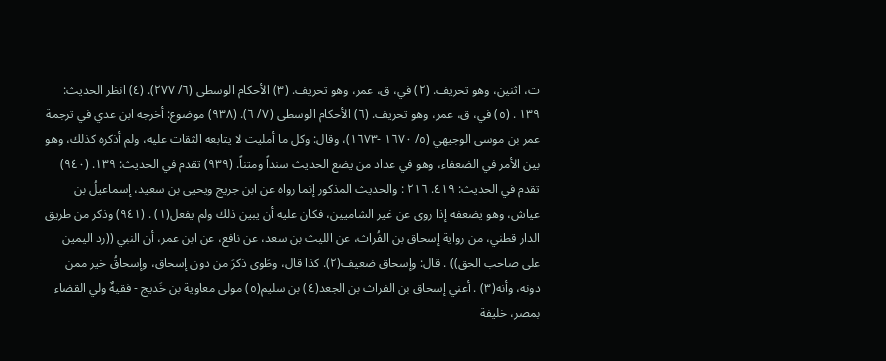ت، اثنين، وهو تحريف. (٢) في، ق، عمر، وهو تحريف. (٣) الأحكام الوسطى (٦/ ٢٧٧). (٤) انظر الحديث: ١٣٩ . (٥) في، ق، عمر، وهو تحريف. (٦) الأحكام الوسطى (٧/ ٦). (٩٣٨) موضوع: أخرجه ابن عدي في ترجمة عمر بن موسى الوجيهي (٥/ ١٦٧٠ -١٦٧٣)، وقال: وكل ما أمليت لا يتابعه الثقات عليه، ولم أذكره كذلك، وهو بين الأمر في الضعفاء، وهو في عداد من يضع الحديث سنداً ومتناً. (٩٣٩) تقدم في الحديث: ١٣٩. (٩٤٠) تقدم في الحديث: ٤١٩. ٢١٦ : والحديث المذكور إنما رواه عن ابن جريج ويحيى بن سعيد، إسماعيلُ بن عیاش، وهو يضعفه إذا روی عن غیر الشامیین، فکان علیه أن یبین ذلك ولم يفعل(١) . (٩٤١) وذكر من طريق الدار قطني، من رواية إسحاق بن الفُراث، عن الليث بن سعد، عن نافع، عن ابن عمر، أن النبي ((رد اليمين على صاحب الحق)) . قال: وإسحاق ضعيف(٢). كذا قال، وطَوى ذكرَ من دون إسحاق، وإسحاقُ خير ممن دونه، وأنه(٣) . أعني إسحاق بن الفراث بن الجعد(٤) بن سليم(٥) مولى معاوية بن خَديج - فقيهٌ ولي القضاء بمصر، خليفة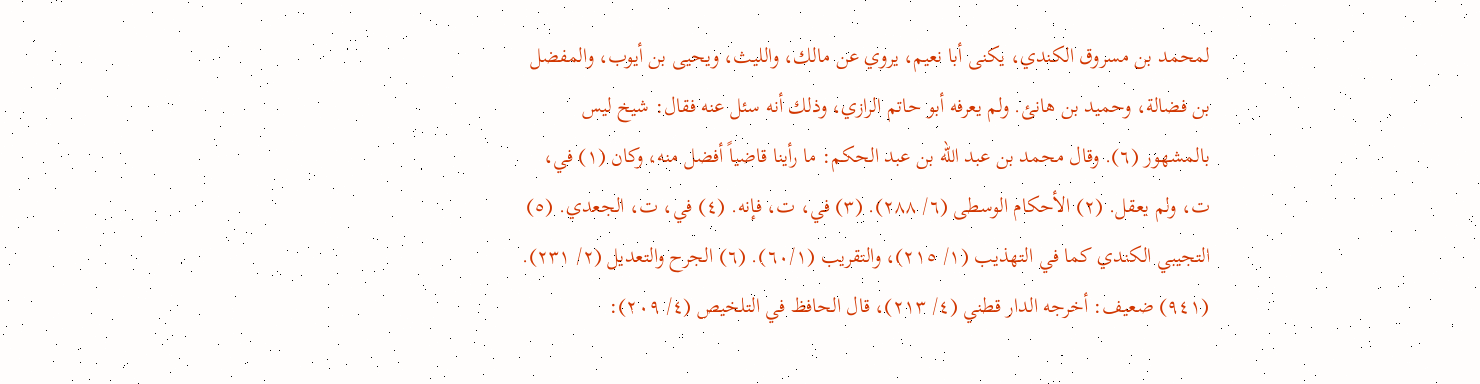لمحمد بن مسروق الكندي، يكنى أبا نعيم، يروي عن مالك، والليث، ويحيى بن أيوب، والمفضل بن فضالة، وحميد بن هانئ. ولم يعرفه أبو حاتم الرازي، وذلك أنه سئل عنه فقال: شيخ ليس بالمشهور (٦). وقال محمد بن عبد الله بن عبد الحكم: ما رأينا قاضياً أفضل منه، وكان (١) في، ت، ولم يعقل. (٢) الأحكام الوسطى (٦/ ٢٨٨). (٣) في، ت، فإنه. (٤) في، ت، الجعدي. (٥) التجيبي الكندي كما في التهذيب (١/ ٢١٥)، والتقريب (٦٠/١). (٦) الجرح والتعديل (٢/ ٢٣١). (٩٤١) ضعيف: أخرجه الدار قطني (٤/ ٢١٣)، قال الحافظ في التلخيص (٤/ ٢٠٩):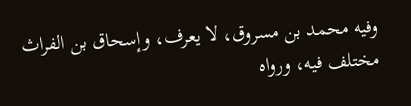وفيه محمد بن مسروق، لا يعرف، وإسحاق بن الفراث مختلف فيه، ورواه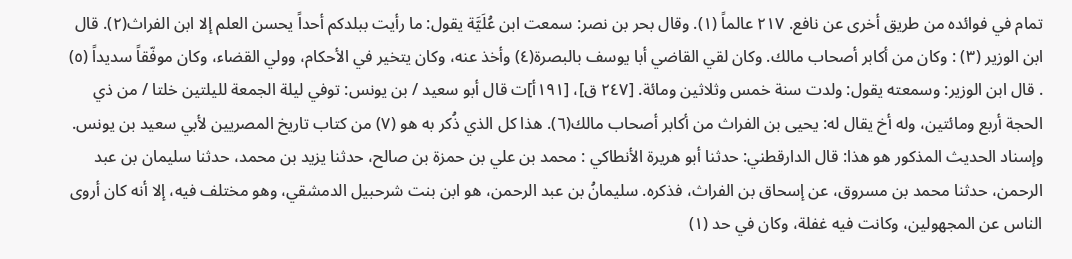تمام في فوائده من طريق أخرى عن نافع. ٢١٧ عالماً (١). وقال بحر بن نصر: سمعت ابن عُلَيَّة يقول: ما رأيت ببلدكم أحداً يحسن العلم إلا ابن الفراث(٢). قال ابن الوزير (٣) : وكان من أكابر أصحاب مالك. وكان لقي القاضي أبا يوسف بالبصرة(٤) وأخذ عنه، وكان يتخير في الأحكام، وولي القضاء، وكان موفّقاً سديداً (٥) . قال ابن الوزير: وسمعته يقول: ولدت سنة خمس وثلاثين ومائة. [٢٤٧ ق]، [١٩١أ]ت قال أبو سعيد / بن يونس: توفي ليلة الجمعة لليلتين خلتا / من ذي الحجة أربع ومائتين، وله أخ يقال له: يحيى بن الفراث من أكابر أصحاب مالك(٦). هذا کل الذي ذُكر به هو (٧) من کتاب تاریخ المصریین لأبي سعید بن يونس. وإسناد الحديث المذكور هو هذا: قال الدارقطني: حدثنا أبو هريرة الأنطاكي : محمد بن علي بن حمزة بن صالح، حدثنا یزید بن محمد، حدثنا سليمان بن عبد الرحمن، حدثنا محمد بن مسروق، عن إسحاق بن الفراث، فذكره. سليمانُ بن عبد الرحمن، هو ابن بنت شرحبيل الدمشقي، وهو مختلف فيه، إلا أنه كان أروى الناس عن المجهولين، وكانت فيه غفلة، وکان في حد (١)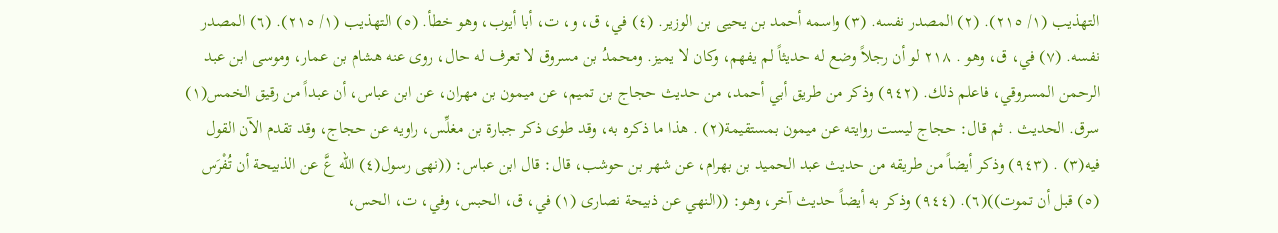التهذيب (١/ ٢١٥). (٢) المصدر نفسه. (٣) واسمه أحمد بن يحيى بن الوزير. (٤) في، ق، و، ت، أبا أيوب، وهو خطأ. (٥) التهذيب (١/ ٢١٥). (٦) المصدر نفسه. (٧) في، ق، وهو . ٢١٨ لو أن رجلاً وضع له حديثاً لم يفهم، وکان لا يميز. ومحمدُ بن مسروق لا تعرف له حال، روی عنه هشام بن عمار، وموسی ابن عبد الرحمن المسروقي، فاعلم ذلك. (٩٤٢) وذكر من طريق أبي أحمد، من حديث حجاج بن تميم، عن ميمون بن مهران، عن ابن عباس، أن عبداً من رقيق الخمس(١) سرق. الحديث . ثم قال: حجاج ليست روايته عن ميمون بمستقيمة(٢) . هذا ما ذكره به، وقد طوی ذکر جبارة بن مغلِّس، راویه عن حجاج، وقد تقدم الآن القول فيه(٣) . (٩٤٣) وذكر أيضاً من طريقه من حديث عبد الحميد بن بهرام، عن شهر بن حوشب، قال: قال ابن عباس: ((نهى رسول(٤) الله عَّ عن الذبيحة أن تُفْرَس (٥) قبل أن تموت))(٦). (٩٤٤) وذكر به أيضاً حديث آخر، وهو: ((النهي عن ذبيحة نصارى (١) في، ق، الحبس، وفي، ت، الحس،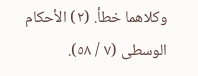وكلاهما خطأ. (٢) الأحكام الوسطى (٧ / ٥٨).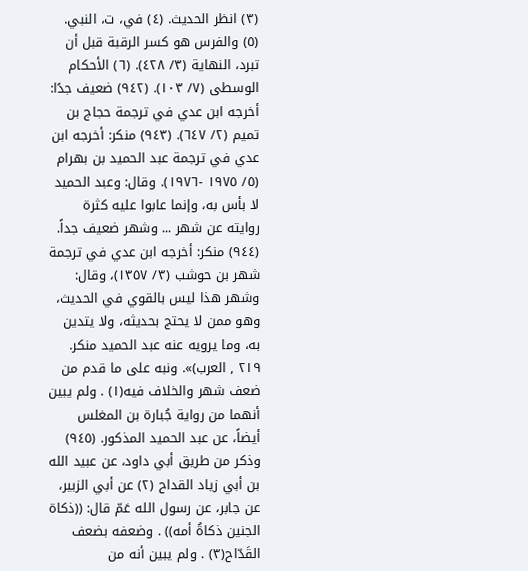(٣) انظر الحديث. (٤) في، ت، النبي. (٥) والفرس هو كسر الرقبة قبل أن تبرد، النهاية (٣/ ٤٢٨). (٦) الأحكام الوسطى (٧/ ١٠٣). (٩٤٢) ضعيف جدًا: أخرجه ابن عدي في ترجمة حجاج بن تميم (٢/ ٦٤٧). (٩٤٣) منكر: أخرجه ابن عدي في ترجمة عبد الحميد بن بهرام (٥/ ١٩٧٥ -١٩٧٦). وقال: وعبد الحميد لا بأس به، وإنما عابوا عليه كثرة روايته عن شهر ... وشهر ضعيف جداً. (٩٤٤) منكر: أخرجه ابن عدي في ترجمة شهر بن حوشب (٣/ ١٣٥٧)، وقال: وشهر هذا ليس بالقوي في الحديث، وهو ممن لا يحتج بحديثه، ولا يتدين به، وما يرويه عنه عبد الحميد منكر. ٢١٩ , العرب)». ونبه على ما قدم من ضعف شهر والخلاف فيه(١) . ولم يبين أنهما من رواية جُبارة بن المغلس أيضاً، عن عبد الحميد المذكور. (٩٤٥) وذكر من طريق أبي داود، عن عبيد الله بن أبي زياد القداح (٢) عن أبي الزبير، عن جابر، عن رسول الله عَمّ قال: ((ذكاة الجنين ذکاةُ أمه)) . وضعفه بضعف القَدّاح(٣) . ولم یبین أنه من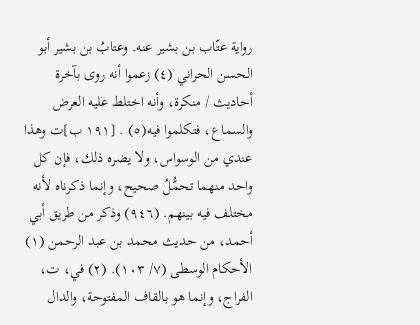روایة عتّاب بن بشير عنه. وعتابُ بن بشير أبو الحسن الحراني (٤) زعموا أنه روى بآخرة أحاديث / منكرة، وأنه اختلط عليه العرض والسماع، فتكلموا فيه(٥) . [١٩١ ب]ت وهذا عندي من الوسواس، ولا يضره ذلك، فإن كل واحد منهما تحمُّلُ صحيح، وإنما ذكرناه لأنه مختلف فيه بينهم. (٩٤٦) وذكر من طريق أبي أحمد، من حديث محمد بن عبد الرحمن (١) الأحكام الوسطى (٧/ ١٠٣). (٢) في، ت، الفراج، وإنما هو بالقاف المفتوحة، والدال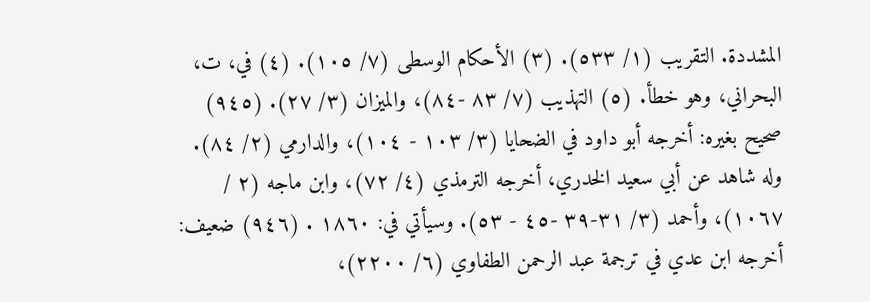المشددة. التقريب (١/ ٥٣٣). (٣) الأحكام الوسطى (٧/ ١٠٥). (٤) في، ت، البحراني، وهو خطأ. (٥) التهذيب (٧/ ٨٣ -٨٤)، والميزان (٣/ ٢٧). (٩٤٥) صحيح بغيره: أخرجه أبو داود في الضحايا (٣/ ١٠٣ - ١٠٤)، والدارمي (٢/ ٨٤). وله شاهد عن أبي سعيد الخدري، أخرجه الترمذي (٤/ ٧٢)، وابن ماجه (٢ / ١٠٦٧)، وأحمد (٣/ ٣١-٣٩ -٤٥ - ٥٣). وسيأتي في: ١٨٦٠ . (٩٤٦) ضعيف: أخرجه ابن عدي في ترجمة عبد الرحمن الطفاوي (٦/ ٢٢٠٠)،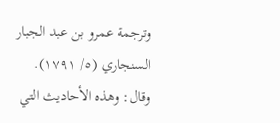وترجمة عمرو بن عبد الجبار السنجاري (٥/ ١٧٩١). وقال: وهذه الأحاديث التي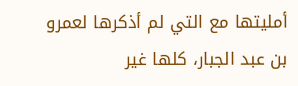أمليتها مع التي لم أذكرها لعمرو بن عبد الجبار، كلها غير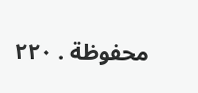محفوظة . ٢٢٠